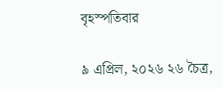বৃহস্পতিবার

৯ এপ্রিল, ২০২৬ ২৬ চৈত্র,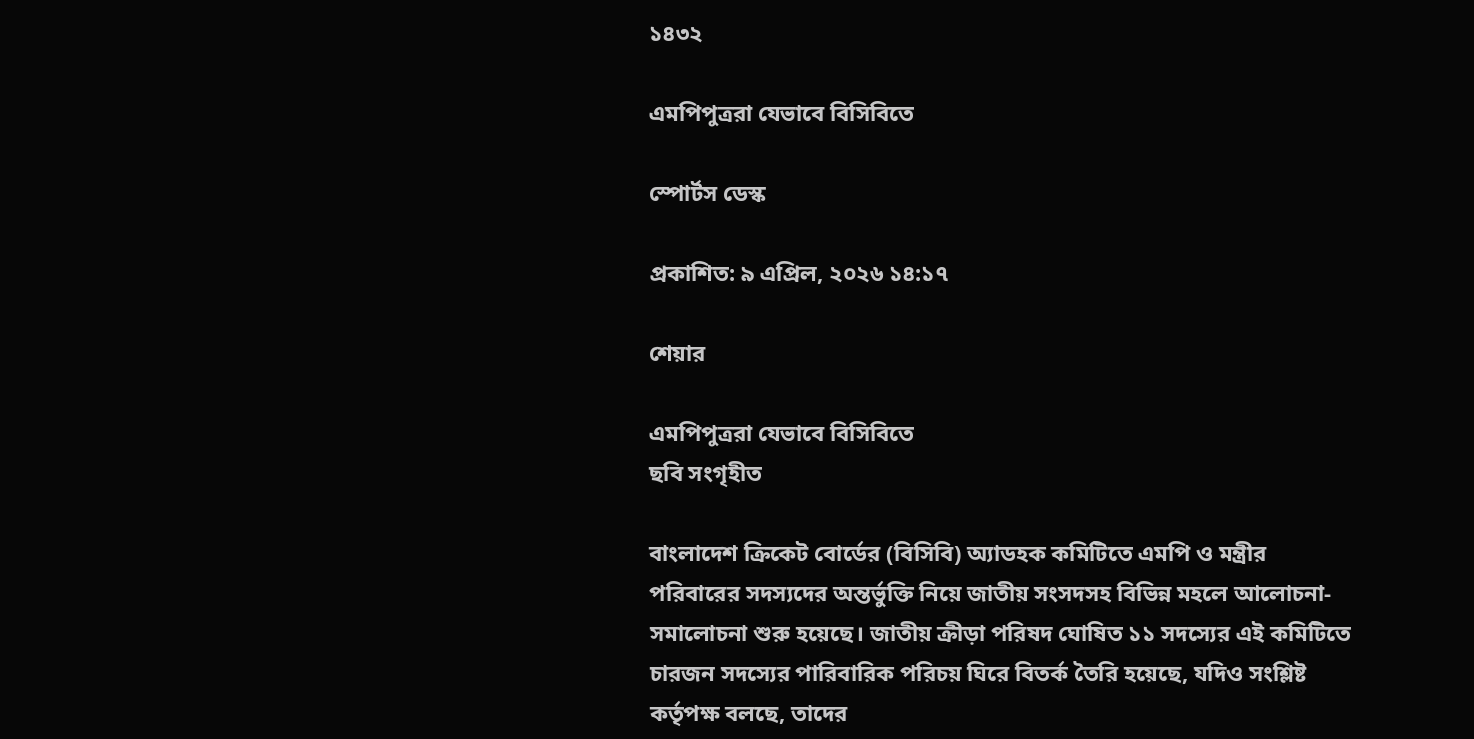১৪৩২

এমপিপুত্ররা যেভাবে বিসিবিতে

স্পোর্টস ডেস্ক

প্রকাশিত: ৯ এপ্রিল, ২০২৬ ১৪:১৭

শেয়ার

এমপিপুত্ররা যেভাবে বিসিবিতে
ছবি সংগৃহীত

বাংলাদেশ ক্রিকেট বোর্ডের (বিসিবি) অ্যাডহক কমিটিতে এমপি ও মন্ত্রীর পরিবারের সদস্যদের অন্তর্ভুক্তি নিয়ে জাতীয় সংসদসহ বিভিন্ন মহলে আলোচনা-সমালোচনা শুরু হয়েছে। জাতীয় ক্রীড়া পরিষদ ঘোষিত ১১ সদস্যের এই কমিটিতে চারজন সদস্যের পারিবারিক পরিচয় ঘিরে বিতর্ক তৈরি হয়েছে, যদিও সংশ্লিষ্ট কর্তৃপক্ষ বলছে, তাদের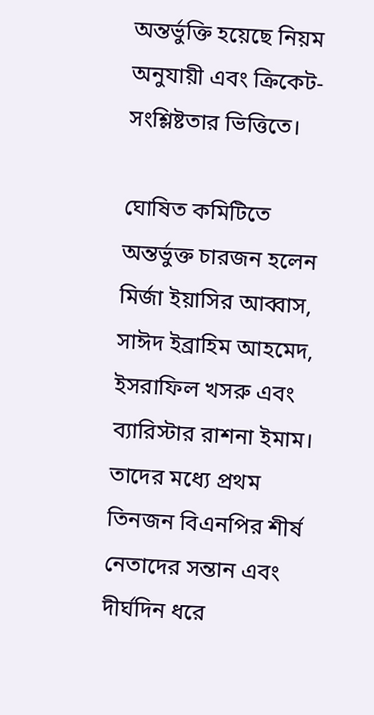অন্তর্ভুক্তি হয়েছে নিয়ম অনুযায়ী এবং ক্রিকেট-সংশ্লিষ্টতার ভিত্তিতে।

ঘোষিত কমিটিতে অন্তর্ভুক্ত চারজন হলেন মির্জা ইয়াসির আব্বাস, সাঈদ ইব্রাহিম আহমেদ, ইসরাফিল খসরু এবং ব্যারিস্টার রাশনা ইমাম। তাদের মধ্যে প্রথম তিনজন বিএনপির শীর্ষ নেতাদের সন্তান এবং দীর্ঘদিন ধরে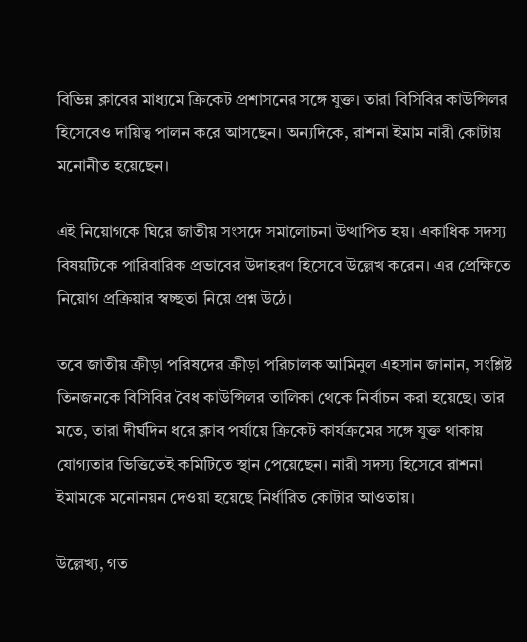বিভিন্ন ক্লাবের মাধ্যমে ক্রিকেট প্রশাসনের সঙ্গে যুক্ত। তারা বিসিবির কাউন্সিলর হিসেবেও দায়িত্ব পালন করে আসছেন। অন্যদিকে, রাশনা ইমাম নারী কোটায় মনোনীত হয়েছেন।

এই নিয়োগকে ঘিরে জাতীয় সংসদে সমালোচনা উত্থাপিত হয়। একাধিক সদস্য বিষয়টিকে পারিবারিক প্রভাবের উদাহরণ হিসেবে উল্লেখ করেন। এর প্রেক্ষিতে নিয়োগ প্রক্রিয়ার স্বচ্ছতা নিয়ে প্রশ্ন উঠে।

তবে জাতীয় ক্রীড়া পরিষদের ক্রীড়া পরিচালক আমিনুল এহসান জানান, সংশ্লিষ্ট তিনজনকে বিসিবির বৈধ কাউন্সিলর তালিকা থেকে নির্বাচন করা হয়েছে। তার মতে, তারা দীর্ঘদিন ধরে ক্লাব পর্যায়ে ক্রিকেট কার্যক্রমের সঙ্গে যুক্ত থাকায় যোগ্যতার ভিত্তিতেই কমিটিতে স্থান পেয়েছেন। নারী সদস্য হিসেবে রাশনা ইমামকে মনোনয়ন দেওয়া হয়েছে নির্ধারিত কোটার আওতায়।

উল্লেখ্য, গত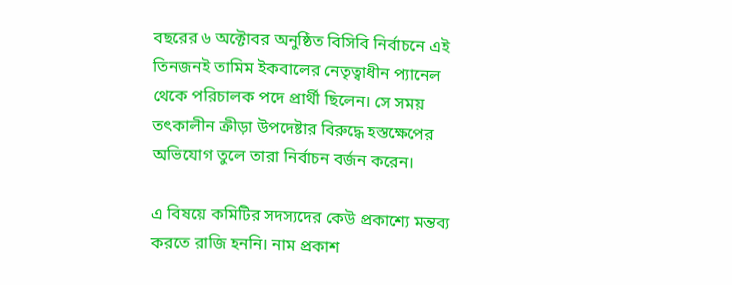বছরের ৬ অক্টোবর অনুষ্ঠিত বিসিবি নির্বাচনে এই তিনজনই তামিম ইকবালের নেতৃত্বাধীন প্যানেল থেকে পরিচালক পদে প্রার্থী ছিলেন। সে সময় তৎকালীন ক্রীড়া উপদেষ্টার বিরুদ্ধে হস্তক্ষেপের অভিযোগ তুলে তারা নির্বাচন বর্জন করেন।

এ বিষয়ে কমিটির সদস্যদের কেউ প্রকাশ্যে মন্তব্য করতে রাজি হননি। নাম প্রকাশ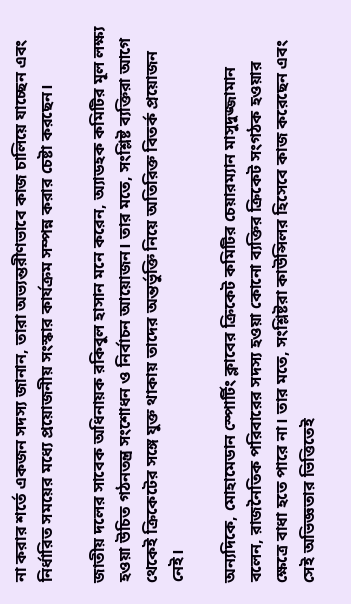না করার শর্তে একজন সদস্য জানান, তারা অভ্যন্তরীণভাবে কাজ চালিয়ে যাচ্ছেন এবং নির্ধারিত সময়ের মধ্যে প্রয়োজনীয় সংস্কার কার্যক্রম সম্পন্ন করার চেষ্টা করছেন।

জাতীয় দলের সাবেক অধিনায়ক রকিবুল হাসান মনে করেন, অ্যাডহক কমিটির মূল লক্ষ্য হওয়া উচিত গঠনতন্ত্র সংশোধন ও নির্বাচন আয়োজন। তার মতে, সংশ্লিষ্ট ব্যক্তিরা আগে থেকেই ক্রিকেটের সঙ্গে যুক্ত থাকায় তাদের অন্তর্ভুক্তি নিয়ে অতিরিক্ত বিতর্ক প্রয়োজন নেই।

অন্যদিকে, মোহামেডান স্পোর্টিং ক্লাবের ক্রিকেট কমিটির চেয়ারম্যান মাসুদুজ্জামান বলেন, রাজনৈতিক পরিবারের সদস্য হওয়া কোনো ব্যক্তির ক্রিকেট সংগঠক হওয়ার ক্ষেত্রে বাধা হতে পারে না। তার মতে, সংশ্লিষ্টরা কাউন্সিলর হিসেবে কাজ করেছেন এবং সেই অভিজ্ঞতার ভিত্তিতেই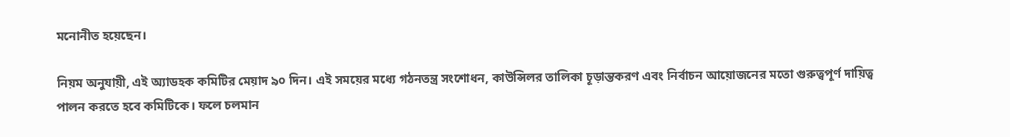মনোনীত হয়েছেন।

নিয়ম অনুযায়ী, এই অ্যাডহক কমিটির মেয়াদ ৯০ দিন। এই সময়ের মধ্যে গঠনতন্ত্র সংশোধন, কাউন্সিলর তালিকা চূড়ান্তকরণ এবং নির্বাচন আয়োজনের মতো গুরুত্বপূর্ণ দায়িত্ব পালন করতে হবে কমিটিকে। ফলে চলমান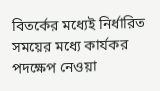বিতর্কের মধ্যেই নির্ধারিত সময়ের মধ্যে কার্যকর পদক্ষেপ নেওয়া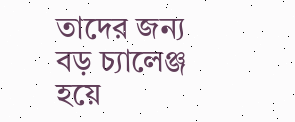তাদের জন্য বড় চ্যালেঞ্জ হয়ে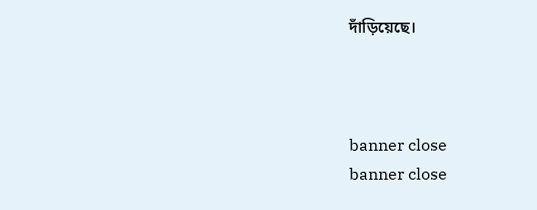দাঁড়িয়েছে।



banner close
banner close